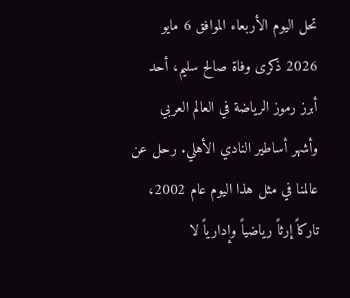تحل اليوم الأربعاء الموافق 6 مايو 2026 ذكرى وفاة صالح سليم، أحد أبرز رموز الرياضة في العالم العربي وأشهر أساطير النادي الأهلي. رحل عن عالمنا في مثل هذا اليوم عام 2002، تاركاً إرثاً رياضياً وإدارياً لا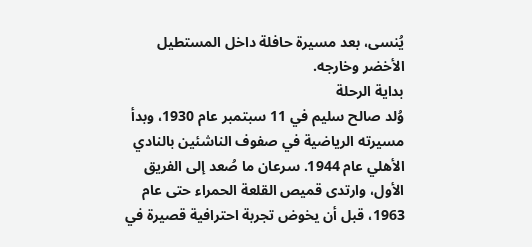يُنسى، بعد مسيرة حافلة داخل المستطيل الأخضر وخارجه.
بداية الرحلة
وُلد صالح سليم في 11 سبتمبر عام 1930، وبدأ مسيرته الرياضية في صفوف الناشئين بالنادي الأهلي عام 1944. سرعان ما صُعد إلى الفريق الأول، وارتدى قميص القلعة الحمراء حتى عام 1963، قبل أن يخوض تجربة احترافية قصيرة في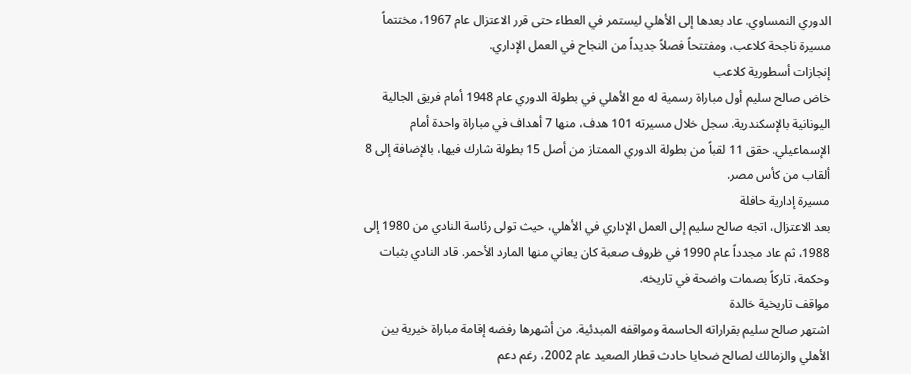الدوري النمساوي. عاد بعدها إلى الأهلي ليستمر في العطاء حتى قرر الاعتزال عام 1967، مختتماً مسيرة ناجحة كلاعب، ومفتتحاً فصلاً جديداً من النجاح في العمل الإداري.
إنجازات أسطورية كلاعب
خاض صالح سليم أول مباراة رسمية له مع الأهلي في بطولة الدوري عام 1948 أمام فريق الجالية اليونانية بالإسكندرية. سجل خلال مسيرته 101 هدف، منها 7 أهداف في مباراة واحدة أمام الإسماعيلي. حقق 11 لقباً من بطولة الدوري الممتاز من أصل 15 بطولة شارك فيها، بالإضافة إلى 8 ألقاب من كأس مصر.
مسيرة إدارية حافلة
بعد الاعتزال، اتجه صالح سليم إلى العمل الإداري في الأهلي، حيث تولى رئاسة النادي من 1980 إلى 1988، ثم عاد مجدداً عام 1990 في ظروف صعبة كان يعاني منها المارد الأحمر. قاد النادي بثبات وحكمة، تاركاً بصمات واضحة في تاريخه.
مواقف تاريخية خالدة
اشتهر صالح سليم بقراراته الحاسمة ومواقفه المبدئية. من أشهرها رفضه إقامة مباراة خيرية بين الأهلي والزمالك لصالح ضحايا حادث قطار الصعيد عام 2002، رغم دعم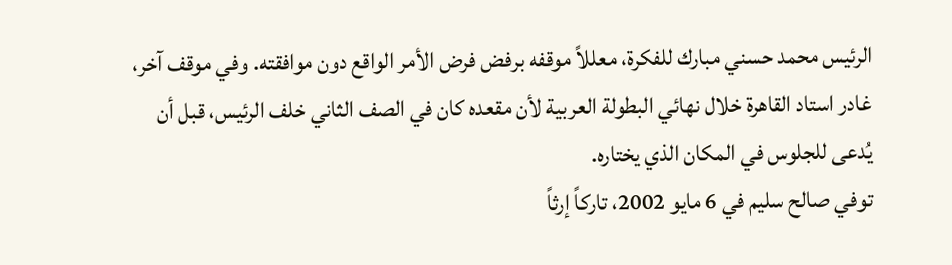الرئيس محمد حسني مبارك للفكرة، معللاً موقفه برفض فرض الأمر الواقع دون موافقته. وفي موقف آخر، غادر استاد القاهرة خلال نهائي البطولة العربية لأن مقعده كان في الصف الثاني خلف الرئيس، قبل أن يُدعى للجلوس في المكان الذي يختاره.
توفي صالح سليم في 6 مايو 2002، تاركاً إرثاً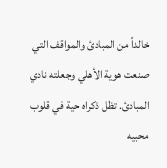خالداً من المبادئ والمواقف التي صنعت هوية الأهلي وجعلته نادي المبادئ. تظل ذكراه حية في قلوب محبيه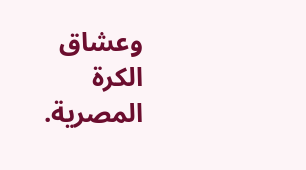وعشاق الكرة المصرية.